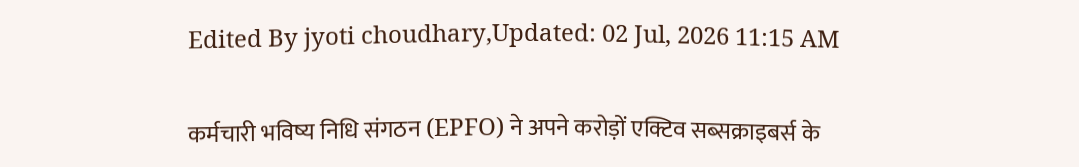Edited By jyoti choudhary,Updated: 02 Jul, 2026 11:15 AM

कर्मचारी भविष्य निधि संगठन (EPFO) ने अपने करोड़ों एक्टिव सब्सक्राइबर्स के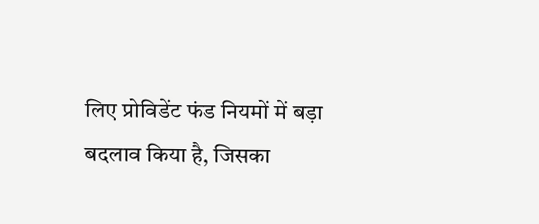लिए प्रोविडेंट फंड नियमों में बड़ा बदलाव किया है, जिसका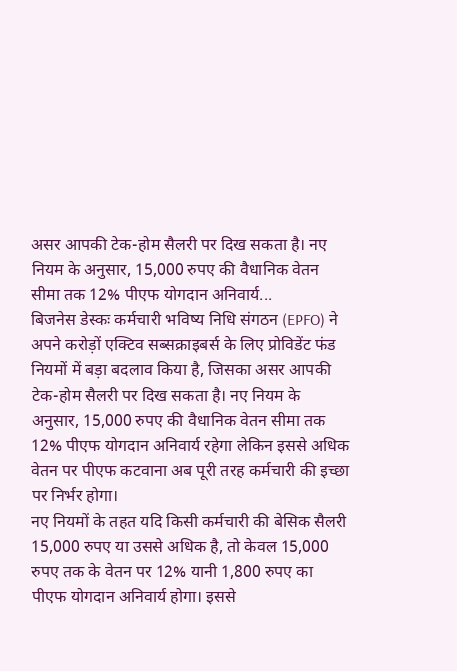असर आपकी टेक-होम सैलरी पर दिख सकता है। नए नियम के अनुसार, 15,000 रुपए की वैधानिक वेतन सीमा तक 12% पीएफ योगदान अनिवार्य...
बिजनेस डेस्कः कर्मचारी भविष्य निधि संगठन (EPFO) ने अपने करोड़ों एक्टिव सब्सक्राइबर्स के लिए प्रोविडेंट फंड नियमों में बड़ा बदलाव किया है, जिसका असर आपकी टेक-होम सैलरी पर दिख सकता है। नए नियम के अनुसार, 15,000 रुपए की वैधानिक वेतन सीमा तक 12% पीएफ योगदान अनिवार्य रहेगा लेकिन इससे अधिक वेतन पर पीएफ कटवाना अब पूरी तरह कर्मचारी की इच्छा पर निर्भर होगा।
नए नियमों के तहत यदि किसी कर्मचारी की बेसिक सैलरी 15,000 रुपए या उससे अधिक है, तो केवल 15,000 रुपए तक के वेतन पर 12% यानी 1,800 रुपए का पीएफ योगदान अनिवार्य होगा। इससे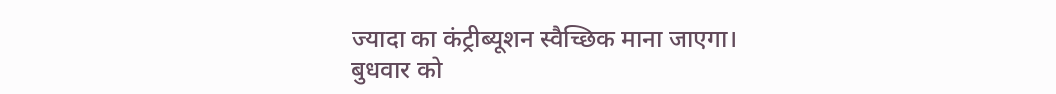ज्यादा का कंट्रीब्यूशन स्वैच्छिक माना जाएगा। बुधवार को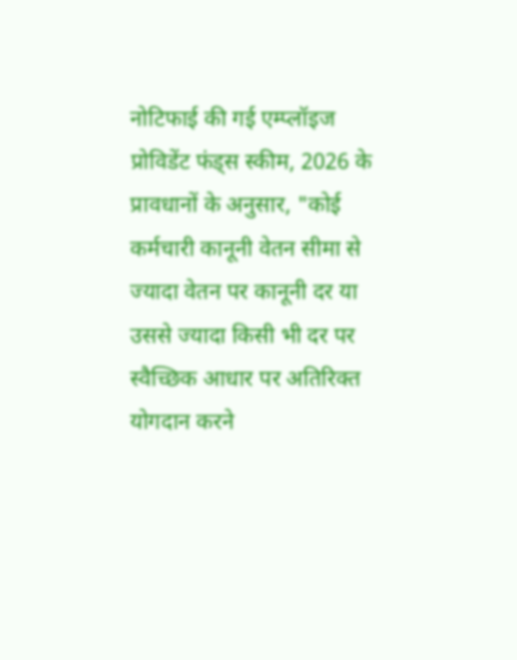नोटिफाई की गई एम्प्लॉइज प्रोविडेंट फंड्स स्कीम, 2026 के प्रावधानों के अनुसार, "कोई कर्मचारी कानूनी वेतन सीमा से ज्यादा वेतन पर कानूनी दर या उससे ज्यादा किसी भी दर पर स्वैच्छिक आधार पर अतिरिक्त योगदान करने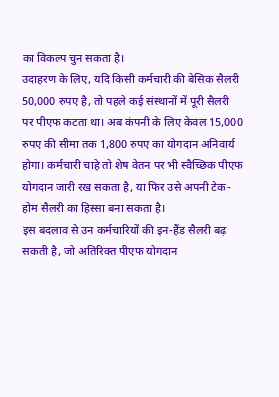का विकल्प चुन सकता है।
उदाहरण के लिए, यदि किसी कर्मचारी की बेसिक सैलरी 50,000 रुपए है, तो पहले कई संस्थानों में पूरी सैलरी पर पीएफ कटता था। अब कंपनी के लिए केवल 15,000 रुपए की सीमा तक 1,800 रुपए का योगदान अनिवार्य होगा। कर्मचारी चाहे तो शेष वेतन पर भी स्वैच्छिक पीएफ योगदान जारी रख सकता है, या फिर उसे अपनी टेक-होम सैलरी का हिस्सा बना सकता है।
इस बदलाव से उन कर्मचारियों की इन-हैंड सैलरी बढ़ सकती है, जो अतिरिक्त पीएफ योगदान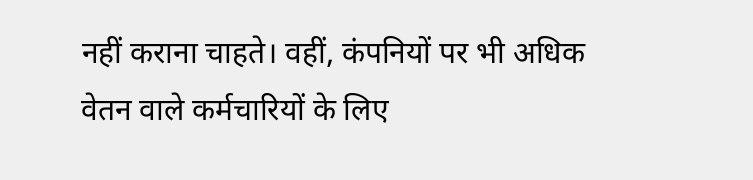नहीं कराना चाहते। वहीं, कंपनियों पर भी अधिक वेतन वाले कर्मचारियों के लिए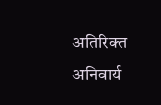अतिरिक्त अनिवार्य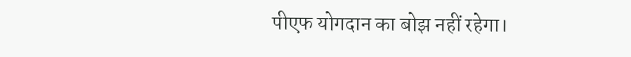पीएफ योगदान का बोझ नहीं रहेगा।